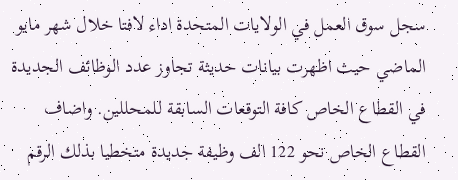سجل سوق العمل في الولايات المتحدة اداء لافتا خلال شهر مايو الماضي حيث اظهرت بيانات حديثة تجاوز عدد الوظائف الجديدة في القطاع الخاص كافة التوقعات السابقة للمحللين. واضاف القطاع الخاص نحو 122 الف وظيفة جديدة متخطيا بذلك الرقم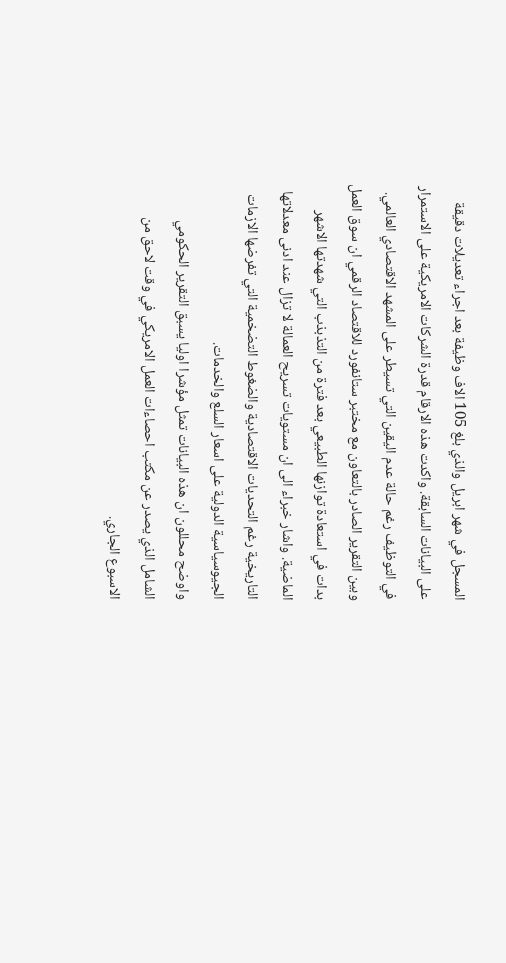المسجل في شهر ابريل والذي بلغ 105 الاف وظيفة بعد اجراء تعديلات دقيقة على البيانات السابقة. واكدت هذه الارقام قدرة الشركات الامريكية على الاستمرار في التوظيف رغم حالة عدم اليقين التي تسيطر على المشهد الاقتصادي العالمي.
وبين التقرير الصادر بالتعاون مع مختبر ستانفورد للاقتصاد الرقمي ان سوق العمل بدات في استعادة توازنها الطبيعي بعد فترة من التذبذب التي شهدتها الاشهر الماضية. واشار خبراء الى ان مستويات تسريح العمالة لا تزال عند ادنى معدلاتها التاريخية رغم التحديات الاقتصادية والضغوط التضخمية التي تفرضها الازمات الجيوسياسية الدولية على اسعار السلع والخدمات.
واوضح محللون ان هذه البيانات تمثل مؤشرا اوليا يسبق التقرير الحكومي الشامل الذي يصدر عن مكتب احصاءات العمل الامريكي في وقت لاحق من الاسبوع الجاري.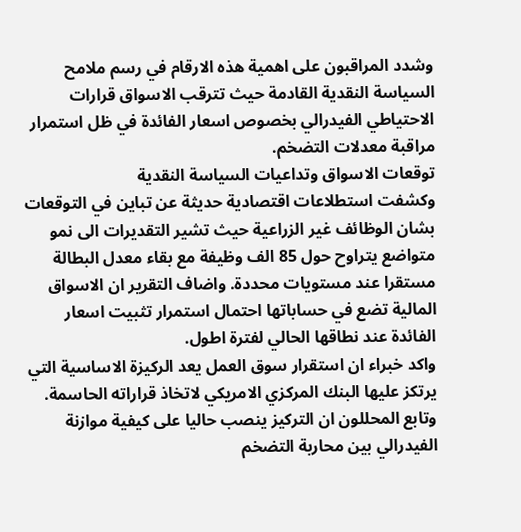وشدد المراقبون على اهمية هذه الارقام في رسم ملامح السياسة النقدية القادمة حيث تترقب الاسواق قرارات الاحتياطي الفيدرالي بخصوص اسعار الفائدة في ظل استمرار مراقبة معدلات التضخم.
توقعات الاسواق وتداعيات السياسة النقدية
وكشفت استطلاعات اقتصادية حديثة عن تباين في التوقعات بشان الوظائف غير الزراعية حيث تشير التقديرات الى نمو متواضع يتراوح حول 85 الف وظيفة مع بقاء معدل البطالة مستقرا عند مستويات محددة. واضاف التقرير ان الاسواق المالية تضع في حساباتها احتمال استمرار تثبيت اسعار الفائدة عند نطاقها الحالي لفترة اطول.
واكد خبراء ان استقرار سوق العمل يعد الركيزة الاساسية التي يرتكز عليها البنك المركزي الامريكي لاتخاذ قراراته الحاسمة. وتابع المحللون ان التركيز ينصب حاليا على كيفية موازنة الفيدرالي بين محاربة التضخم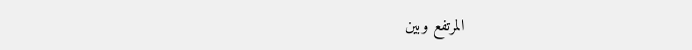المرتفع وبين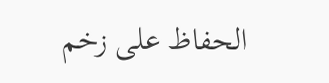الحفاظ على زخم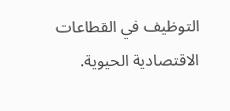التوظيف في القطاعات الاقتصادية الحيوية.